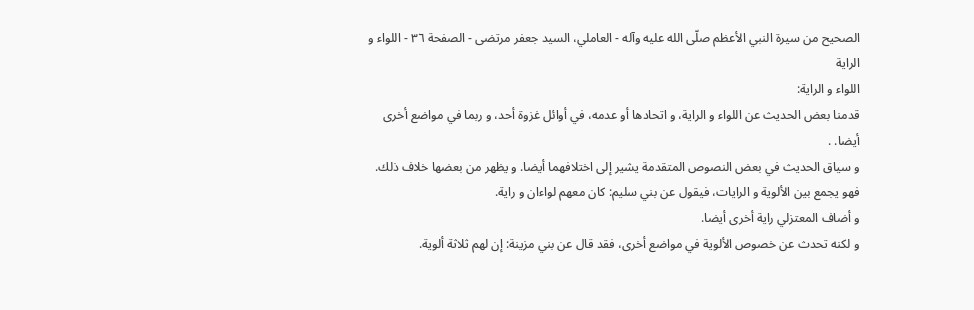الصحيح من سيرة النبي الأعظم صلّى الله عليه وآله - العاملي، السيد جعفر مرتضى - الصفحة ٣٦ - اللواء و الراية
اللواء و الراية:
قدمنا بعض الحديث عن اللواء و الراية، و اتحادها أو عدمه، في أوائل غزوة أحد، و ربما في مواضع أخرى أيضا. .
و سياق الحديث في بعض النصوص المتقدمة يشير إلى اختلافهما أيضا. و يظهر من بعضها خلاف ذلك.
فهو يجمع بين الألوية و الرايات، فيقول عن بني سليم: كان معهم لواءان و راية.
و أضاف المعتزلي راية أخرى أيضا.
و لكنه تحدث عن خصوص الألوية في مواضع أخرى، فقد قال عن بني مزينة: إن لهم ثلاثة ألوية.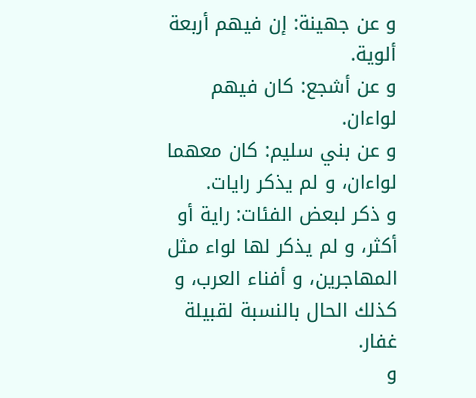و عن جهينة: إن فيهم أربعة ألوية.
و عن أشجع: كان فيهم لواءان.
و عن بني سليم: كان معهما لواءان، و لم يذكر رايات.
و ذكر لبعض الفئات: راية أو أكثر، و لم يذكر لها لواء مثل المهاجرين، و أفناء العرب، و كذلك الحال بالنسبة لقبيلة غفار.
و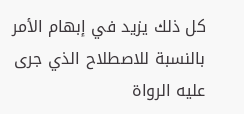كل ذلك يزيد في إبهام الأمر بالنسبة للاصطلاح الذي جرى عليه الرواة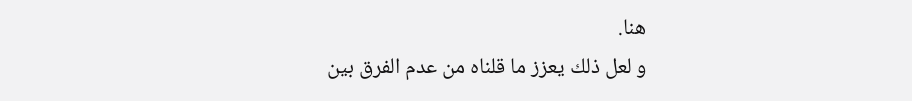هنا.
و لعل ذلك يعزز ما قلناه من عدم الفرق بين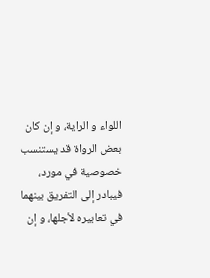اللواء و الراية، و إن كان بعض الرواة قد يستنسب خصوصية في مورد، فيبادر إلى التفريق بينهما في تعابيره لأجلها، و إن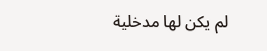لم يكن لها مدخلية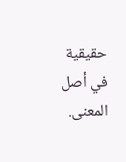حقيقية في أصل المعنى.